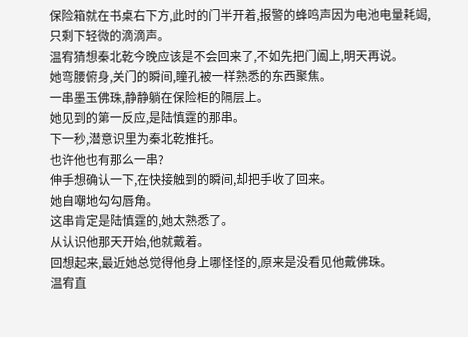保险箱就在书桌右下方,此时的门半开着,报警的蜂鸣声因为电池电量耗竭,只剩下轻微的滴滴声。
温宥猜想秦北乾今晚应该是不会回来了,不如先把门阖上,明天再说。
她弯腰俯身,关门的瞬间,瞳孔被一样熟悉的东西聚焦。
一串墨玉佛珠,静静躺在保险柜的隔层上。
她见到的第一反应,是陆慎霆的那串。
下一秒,潜意识里为秦北乾推托。
也许他也有那么一串?
伸手想确认一下,在快接触到的瞬间,却把手收了回来。
她自嘲地勾勾唇角。
这串肯定是陆慎霆的,她太熟悉了。
从认识他那天开始,他就戴着。
回想起来,最近她总觉得他身上哪怪怪的,原来是没看见他戴佛珠。
温宥直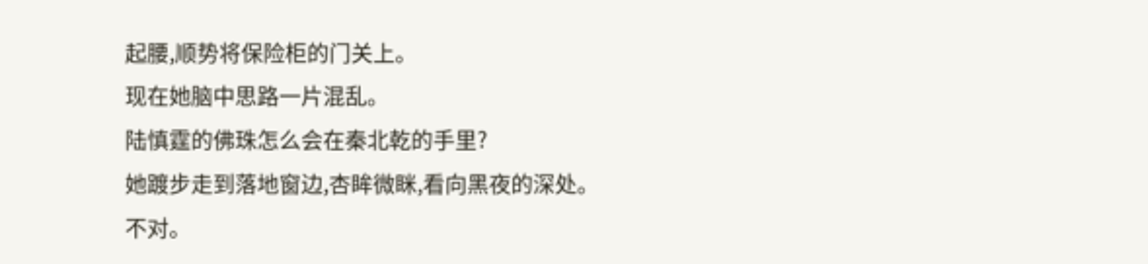起腰,顺势将保险柜的门关上。
现在她脑中思路一片混乱。
陆慎霆的佛珠怎么会在秦北乾的手里?
她踱步走到落地窗边,杏眸微眯,看向黑夜的深处。
不对。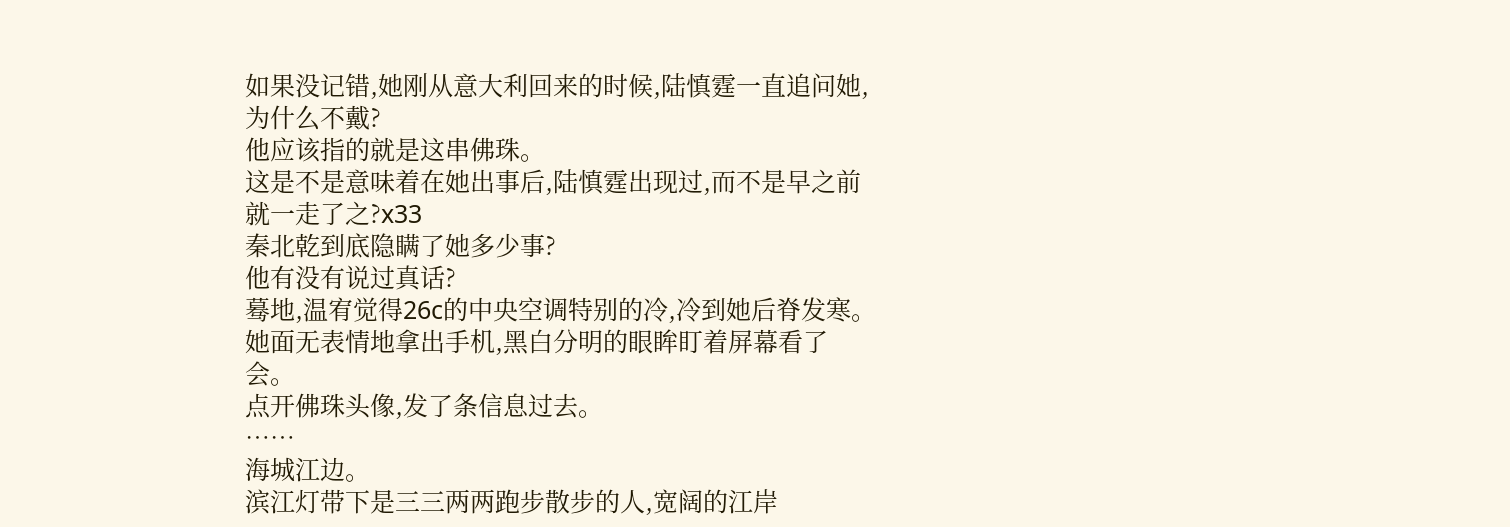如果没记错,她刚从意大利回来的时候,陆慎霆一直追问她,为什么不戴?
他应该指的就是这串佛珠。
这是不是意味着在她出事后,陆慎霆出现过,而不是早之前就一走了之?x33
秦北乾到底隐瞒了她多少事?
他有没有说过真话?
蓦地,温宥觉得26c的中央空调特别的冷,冷到她后脊发寒。
她面无表情地拿出手机,黑白分明的眼眸盯着屏幕看了会。
点开佛珠头像,发了条信息过去。
……
海城江边。
滨江灯带下是三三两两跑步散步的人,宽阔的江岸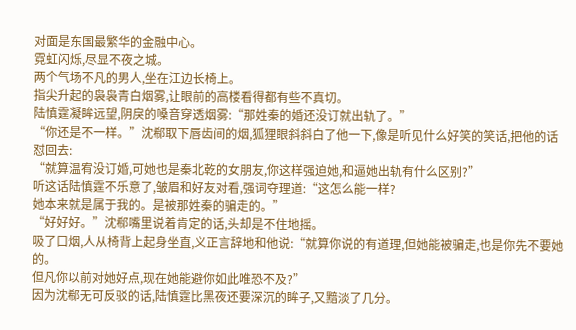对面是东国最繁华的金融中心。
霓虹闪烁,尽显不夜之城。
两个气场不凡的男人,坐在江边长椅上。
指尖升起的袅袅青白烟雾,让眼前的高楼看得都有些不真切。
陆慎霆凝眸远望,阴戾的嗓音穿透烟雾:“那姓秦的婚还没订就出轨了。”
“你还是不一样。”沈郗取下唇齿间的烟,狐狸眼斜斜白了他一下,像是听见什么好笑的笑话,把他的话怼回去:
“就算温宥没订婚,可她也是秦北乾的女朋友,你这样强迫她,和逼她出轨有什么区别?”
听这话陆慎霆不乐意了,皱眉和好友对看,强词夺理道:“这怎么能一样?
她本来就是属于我的。是被那姓秦的骗走的。”
“好好好。”沈郗嘴里说着肯定的话,头却是不住地摇。
吸了口烟,人从椅背上起身坐直,义正言辞地和他说:“就算你说的有道理,但她能被骗走,也是你先不要她的。
但凡你以前对她好点,现在她能避你如此唯恐不及?”
因为沈郗无可反驳的话,陆慎霆比黑夜还要深沉的眸子,又黯淡了几分。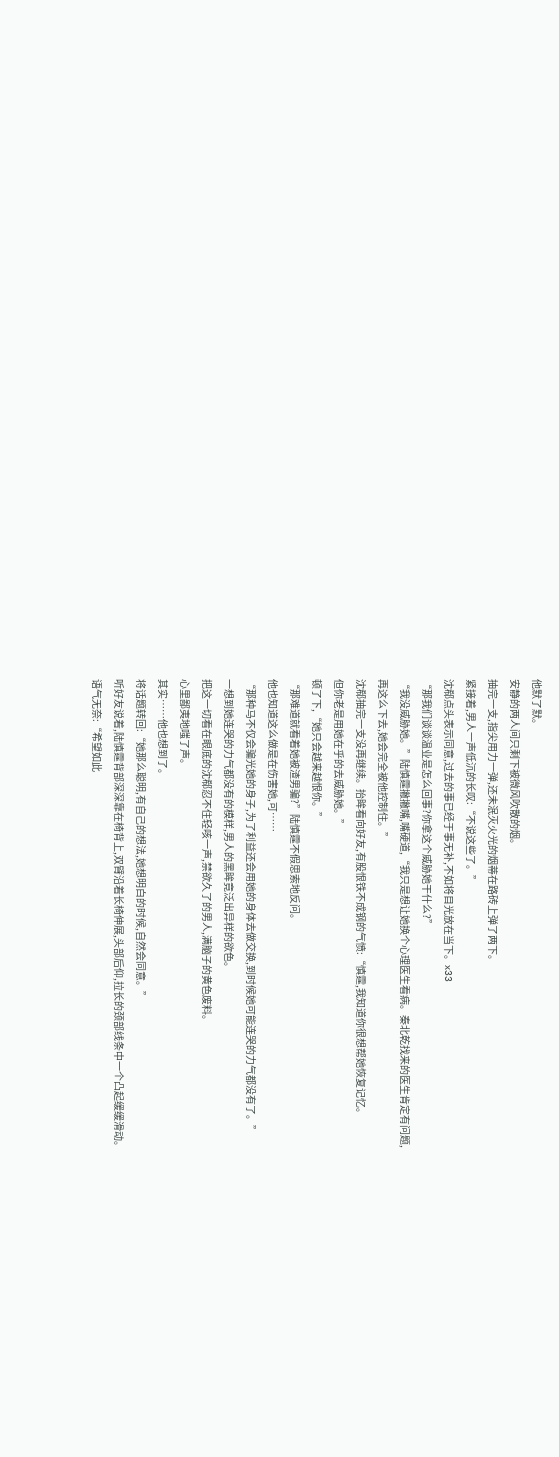他默了默。
安静的两人间只剩下被微风吹散的烟。
抽完一支,指尖用力一弹,还未泯灭火光的烟蒂在路砖上弹了两下。
紧接着,男人一声低沉的长叹:“不说这些了。”
沈郗点头表示同意,过去的事已经于事无补,不如将目光放在当下。x33
“那我们谈谈温业是怎么回事?你拿这个威胁她干什么?”
“我没威胁她。”陆慎霆撇撇嘴,嘴硬道,“我只是想让她换个心理医生看病。秦北乾找来的医生肯定有问题,
再这么下去,她会完全被他控制住。”
沈郗抽完一支没再继续。抬眸看向好友,有股恨铁不成钢的气愤:“慎霆,我知道你很想帮她恢复记忆。
但你老是用她在乎的去威胁她。”
顿了下,“她只会越来越恨你。”
“那难道就看着她被渣男骗?”陆慎霆不假思索地反问。
他也知道这么做是在伤害她,可……
“那种马不仅会骗光她的身子,为了利益还会用她的身体去做交换,到时候她可能连哭的力气都没有了。”
一想到她连哭的力气都没有的模样,男人的黑眸竟泛出异样的欲色。
把这一切看在眼底的沈郗忍不住轻咳一声,禁欲久了的男人,满脑子的黄色废料。
心里鄙夷地嗤了声。
其实……他也想到了。
将话题转回:“她那么聪明,有自己的想法,她想明白的时候,自然会同意。”
听好友说着,陆慎霆背部深深靠在椅背上,双臂沿着长椅伸展,头部后仰,拉长的颈部线条中一个凸起缓缓滑动。
语气无奈:“希望如此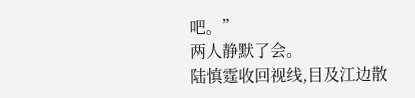吧。”
两人静默了会。
陆慎霆收回视线,目及江边散